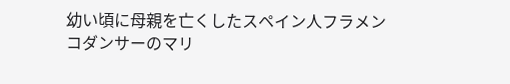幼い頃に母親を亡くしたスペイン人フラメンコダンサーのマリ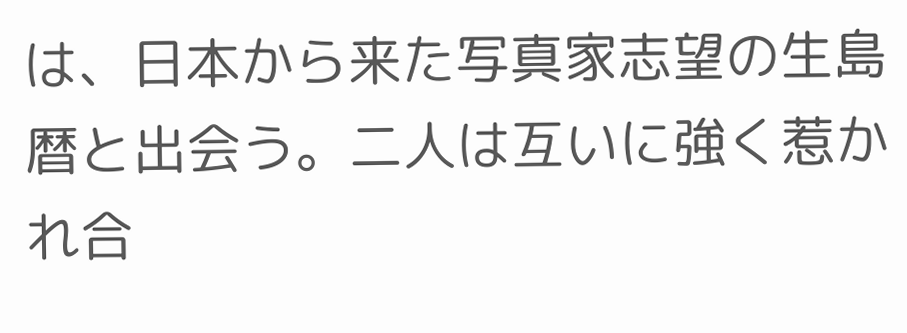は、日本から来た写真家志望の生島暦と出会う。二人は互いに強く惹かれ合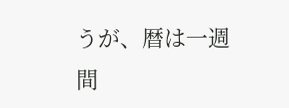うが、暦は一週間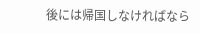後には帰国しなければなら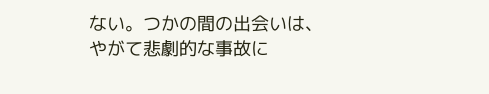ない。つかの間の出会いは、やがて悲劇的な事故に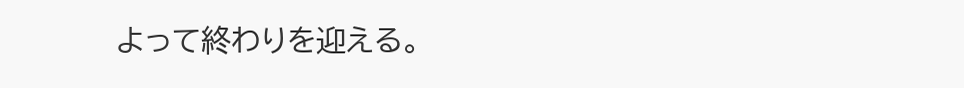よって終わりを迎える。